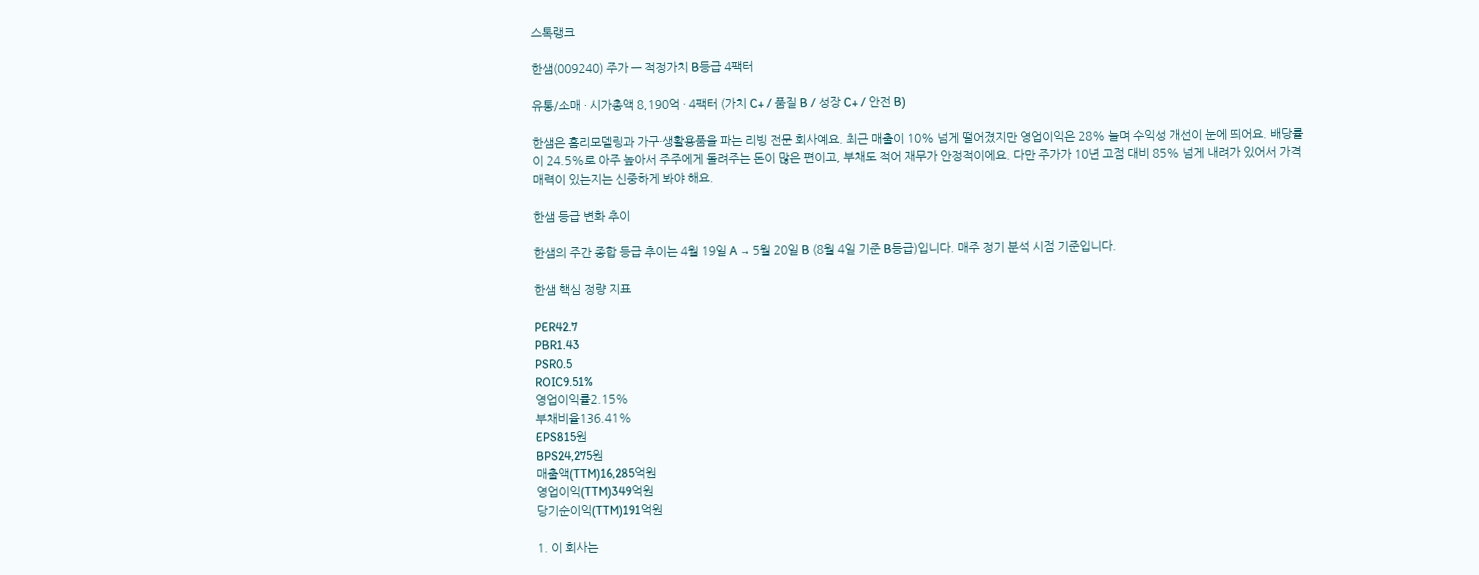스톡랭크

한샘(009240) 주가 — 적정가치 B등급 4팩터

유통/소매 · 시가총액 8,190억 · 4팩터 (가치 C+ / 품질 B / 성장 C+ / 안전 B)

한샘은 홈리모델링과 가구·생활용품을 파는 리빙 전문 회사예요. 최근 매출이 10% 넘게 떨어졌지만 영업이익은 28% 늘며 수익성 개선이 눈에 띄어요. 배당률이 24.5%로 아주 높아서 주주에게 돌려주는 돈이 많은 편이고, 부채도 적어 재무가 안정적이에요. 다만 주가가 10년 고점 대비 85% 넘게 내려가 있어서 가격 매력이 있는지는 신중하게 봐야 해요.

한샘 등급 변화 추이

한샘의 주간 종합 등급 추이는 4월 19일 A → 5월 20일 B (8월 4일 기준 B등급)입니다. 매주 정기 분석 시점 기준입니다.

한샘 핵심 정량 지표

PER42.7
PBR1.43
PSR0.5
ROIC9.51%
영업이익률2.15%
부채비율136.41%
EPS815원
BPS24,275원
매출액(TTM)16,285억원
영업이익(TTM)349억원
당기순이익(TTM)191억원

1. 이 회사는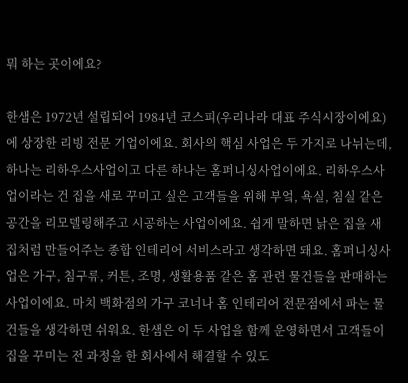뭐 하는 곳이에요?

한샘은 1972년 설립되어 1984년 코스피(우리나라 대표 주식시장이에요)에 상장한 리빙 전문 기업이에요. 회사의 핵심 사업은 두 가지로 나뉘는데, 하나는 리하우스사업이고 다른 하나는 홈퍼니싱사업이에요. 리하우스사업이라는 건 집을 새로 꾸미고 싶은 고객들을 위해 부엌, 욕실, 침실 같은 공간을 리모델링해주고 시공하는 사업이에요. 쉽게 말하면 낡은 집을 새 집처럼 만들어주는 종합 인테리어 서비스라고 생각하면 돼요. 홈퍼니싱사업은 가구, 침구류, 커튼, 조명, 생활용품 같은 홈 관련 물건들을 판매하는 사업이에요. 마치 백화점의 가구 코너나 홈 인테리어 전문점에서 파는 물건들을 생각하면 쉬워요. 한샘은 이 두 사업을 함께 운영하면서 고객들이 집을 꾸미는 전 과정을 한 회사에서 해결할 수 있도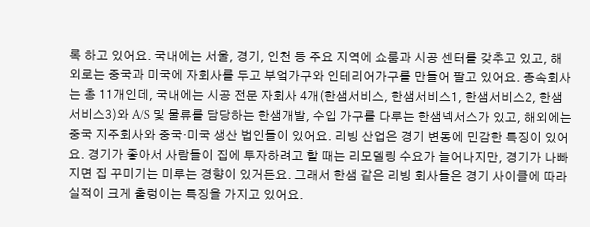록 하고 있어요. 국내에는 서울, 경기, 인천 등 주요 지역에 쇼룸과 시공 센터를 갖추고 있고, 해외로는 중국과 미국에 자회사를 두고 부엌가구와 인테리어가구를 만들어 팔고 있어요. 종속회사는 총 11개인데, 국내에는 시공 전문 자회사 4개(한샘서비스, 한샘서비스1, 한샘서비스2, 한샘서비스3)와 A/S 및 물류를 담당하는 한샘개발, 수입 가구를 다루는 한샘넥서스가 있고, 해외에는 중국 지주회사와 중국·미국 생산 법인들이 있어요. 리빙 산업은 경기 변동에 민감한 특징이 있어요. 경기가 좋아서 사람들이 집에 투자하려고 할 때는 리모델링 수요가 늘어나지만, 경기가 나빠지면 집 꾸미기는 미루는 경향이 있거든요. 그래서 한샘 같은 리빙 회사들은 경기 사이클에 따라 실적이 크게 출렁이는 특징을 가지고 있어요.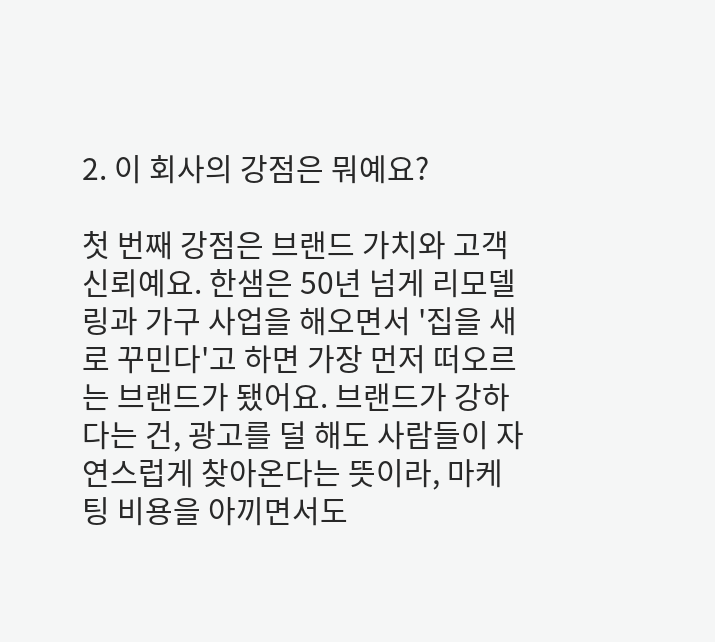2. 이 회사의 강점은 뭐예요?

첫 번째 강점은 브랜드 가치와 고객 신뢰예요. 한샘은 50년 넘게 리모델링과 가구 사업을 해오면서 '집을 새로 꾸민다'고 하면 가장 먼저 떠오르는 브랜드가 됐어요. 브랜드가 강하다는 건, 광고를 덜 해도 사람들이 자연스럽게 찾아온다는 뜻이라, 마케팅 비용을 아끼면서도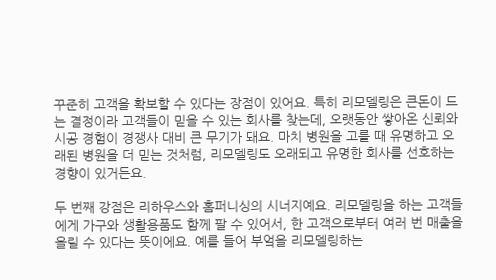꾸준히 고객을 확보할 수 있다는 장점이 있어요. 특히 리모델링은 큰돈이 드는 결정이라 고객들이 믿을 수 있는 회사를 찾는데, 오랫동안 쌓아온 신뢰와 시공 경험이 경쟁사 대비 큰 무기가 돼요. 마치 병원을 고를 때 유명하고 오래된 병원을 더 믿는 것처럼, 리모델링도 오래되고 유명한 회사를 선호하는 경향이 있거든요.

두 번째 강점은 리하우스와 홈퍼니싱의 시너지예요. 리모델링을 하는 고객들에게 가구와 생활용품도 함께 팔 수 있어서, 한 고객으로부터 여러 번 매출을 올릴 수 있다는 뜻이에요. 예를 들어 부엌을 리모델링하는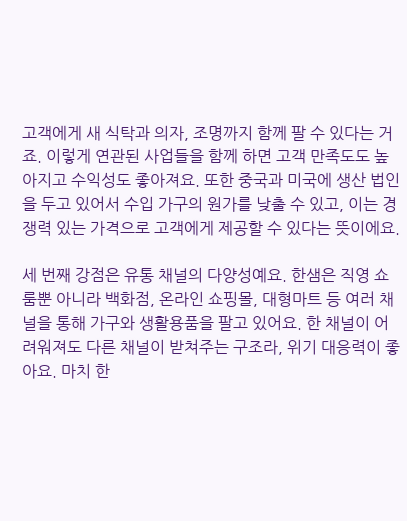고객에게 새 식탁과 의자, 조명까지 함께 팔 수 있다는 거죠. 이렇게 연관된 사업들을 함께 하면 고객 만족도도 높아지고 수익성도 좋아져요. 또한 중국과 미국에 생산 법인을 두고 있어서 수입 가구의 원가를 낮출 수 있고, 이는 경쟁력 있는 가격으로 고객에게 제공할 수 있다는 뜻이에요.

세 번째 강점은 유통 채널의 다양성예요. 한샘은 직영 쇼룸뿐 아니라 백화점, 온라인 쇼핑몰, 대형마트 등 여러 채널을 통해 가구와 생활용품을 팔고 있어요. 한 채널이 어려워져도 다른 채널이 받쳐주는 구조라, 위기 대응력이 좋아요. 마치 한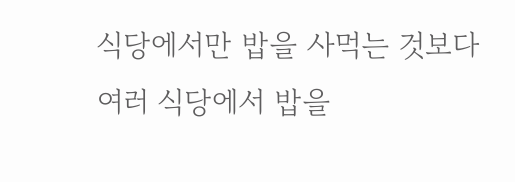식당에서만 밥을 사먹는 것보다 여러 식당에서 밥을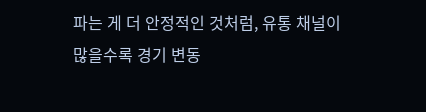파는 게 더 안정적인 것처럼, 유통 채널이 많을수록 경기 변동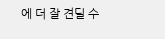에 더 잘 견딜 수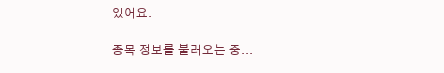있어요.

종목 정보를 불러오는 중...